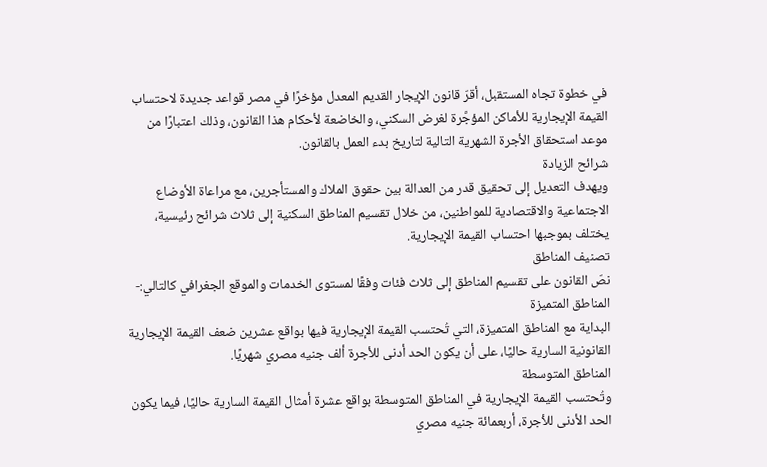في خطوة تجاه المستقبل، أقرّ قانون الإيجار القديم المعدل مؤخرًا في مصر قواعد جديدة لاحتساب القيمة الإيجارية للأماكن المؤجَّرة لغرض السكني، والخاضعة لأحكام هذا القانون، وذلك اعتبارًا من موعد استحقاق الأجرة الشهرية التالية لتاريخ بدء العمل بالقانون.
شرائح الزيادة
ويهدف التعديل إلى تحقيق قدر من العدالة بين حقوق الملاك والمستأجرين، مع مراعاة الأوضاع الاجتماعية والاقتصادية للمواطنين، من خلال تقسيم المناطق السكنية إلى ثلاث شرائح رئيسية، يختلف بموجبها احتساب القيمة الإيجارية.
تصنيف المناطق
نصّ القانون على تقسيم المناطق إلى ثلاث فئات وفقًا لمستوى الخدمات والموقع الجغرافي كالتالي:-
المناطق المتميزة
البداية مع المناطق المتميزة، التي تُحتسب القيمة الإيجارية فيها بواقع عشرين ضعف القيمة الإيجارية القانونية السارية حاليًا، على أن يكون الحد أدنى للأجرة ألف جنيه مصري شهريًا.
المناطق المتوسطة
وتُحتسب القيمة الإيجارية في المناطق المتوسطة بواقع عشرة أمثال القيمة السارية حاليًا، فيما يكون الحد الأدنى للأجرة، أربعمائة جنيه مصري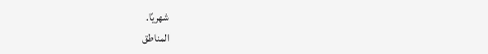شهريًا.
المناطق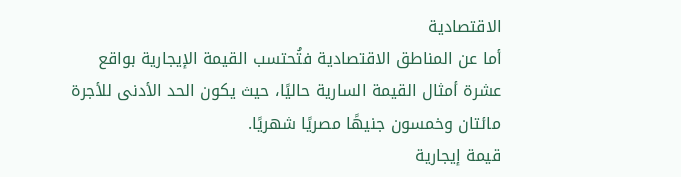الاقتصادية
أما عن المناطق الاقتصادية فتُحتسب القيمة الإيجارية بواقع عشرة أمثال القيمة السارية حاليًا، حيث يكون الحد الأدنى للأجرة مائتان وخمسون جنيهًا مصريًا شهريًا.
قيمة إيجارية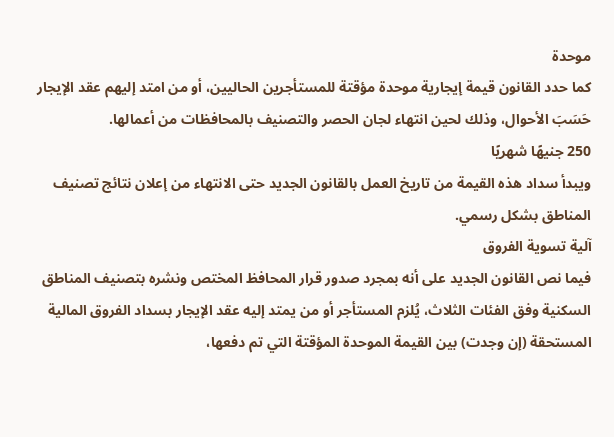موحدة
كما حدد القانون قيمة إيجارية موحدة مؤقتة للمستأجرين الحاليين، أو من امتد إليهم عقد الإيجار حَسَبَ الأحوال، وذلك لحين انتهاء لجان الحصر والتصنيف بالمحافظات من أعمالها.
250 جنيهًا شهريًا
ويبدأ سداد هذه القيمة من تاريخ العمل بالقانون الجديد حتى الانتهاء من إعلان نتائج تصنيف المناطق بشكل رسمي.
آلية تسوية الفروق
فيما نص القانون الجديد على أنه بمجرد صدور قرار المحافظ المختص ونشره بتصنيف المناطق السكنية وفق الفئات الثلاث، يُلزم المستأجر أو من يمتد إليه عقد الإيجار بسداد الفروق المالية المستحقة (إن وجدت) بين القيمة الموحدة المؤقتة التي تم دفعها،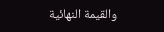والقيمة النهائية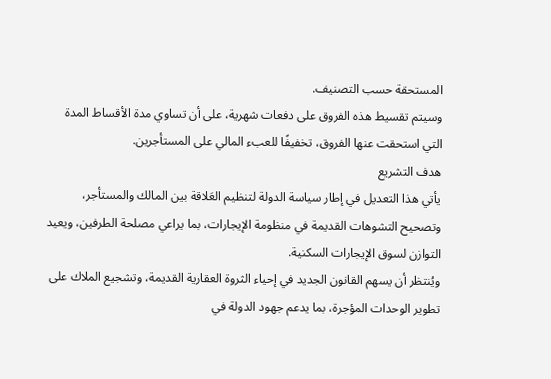المستحقة حسب التصنيف.
وسيتم تقسيط هذه الفروق على دفعات شهرية، على أن تساوي مدة الأقساط المدة التي استحقت عنها الفروق، تخفيفًا للعبء المالي على المستأجرين.
هدف التشريع
يأتي هذا التعديل في إطار سياسة الدولة لتنظيم العَلاقة بين المالك والمستأجر، وتصحيح التشوهات القديمة في منظومة الإيجارات، بما يراعي مصلحة الطرفين، ويعيد التوازن لسوق الإيجارات السكنية.
ويُنتظر أن يسهم القانون الجديد في إحياء الثروة العقارية القديمة، وتشجيع الملاك على تطوير الوحدات المؤجرة، بما يدعم جهود الدولة في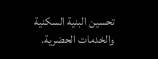تحسين البنية السكنية والخدمات الحضرية.